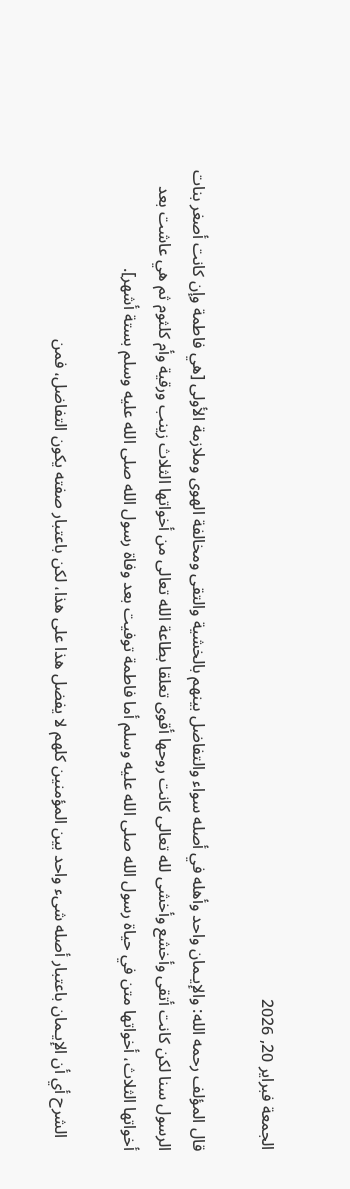الجمعة فبراير 20, 2026

قال المؤلف رحمه الله: والإيـمان واحد وأهله في أصله سواء والتفاضل بينهم بالخشية والتقى ومخالفة الهوى وملازمة الأولى [هي فاطمة وإن كانت أصغر بنات الرسول سنا لكن كانت أتقى وأخشع وأخشى لله تعالى كانت روحها أقوى تعلقا بطاعة الله تعالى من أخواتها الثلاث زينب ورقية وأم كلثوم ثم هي عاشت بعد أخواتها الثلاث، أخواتها متن في حياة رسول الله صلى الله عليه وسلم أما فاطمة توفيت بعد وفاة رسول الله صلى الله عليه وسلم بستة أشهر].

   الشرح أي أن الإيـمان باعتبار أصله شىء واحد بين المؤمنين كلهم لا يفضل هذا على هذا، لكن باعتبار صفته يكون التفاضل، فمن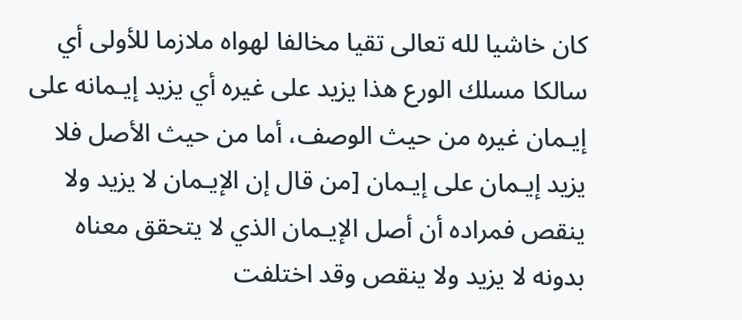كان خاشيا لله تعالى تقيا مخالفا لهواه ملازما للأولى أي سالكا مسلك الورع هذا يزيد على غيره أي يزيد إيـمانه على إيـمان غيره من حيث الوصف، أما من حيث الأصل فلا يزيد إيـمان على إيـمان [من قال إن الإيـمان لا يزيد ولا ينقص فمراده أن أصل الإيـمان الذي لا يتحقق معناه بدونه لا يزيد ولا ينقص وقد اختلفت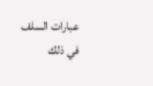عبارات السلف في ذلك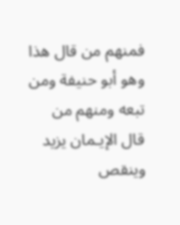فمنهم من قال هذا وهو أبو حنيفة ومن تبعه ومنهم من قال الإيـمان يزيد وينقص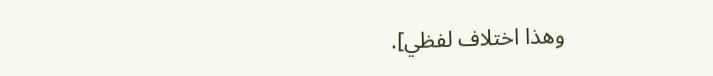وهذا اختلاف لفظي].